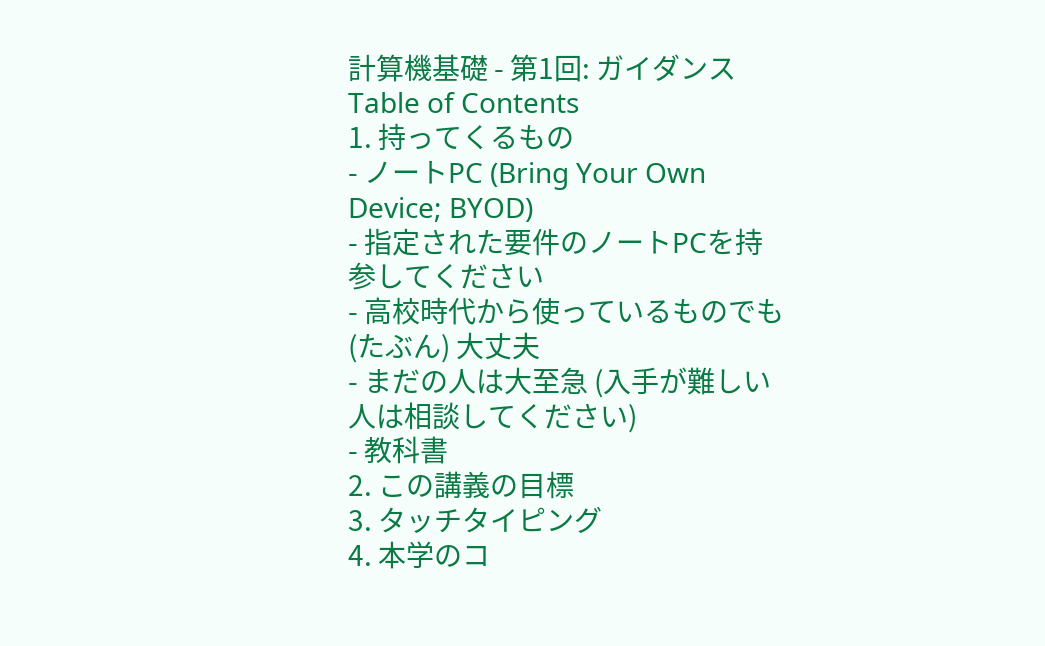計算機基礎 - 第1回: ガイダンス
Table of Contents
1. 持ってくるもの
- ノートPC (Bring Your Own Device; BYOD)
- 指定された要件のノートPCを持参してください
- 高校時代から使っているものでも (たぶん) 大丈夫
- まだの人は大至急 (入手が難しい人は相談してください)
- 教科書
2. この講義の目標
3. タッチタイピング
4. 本学のコ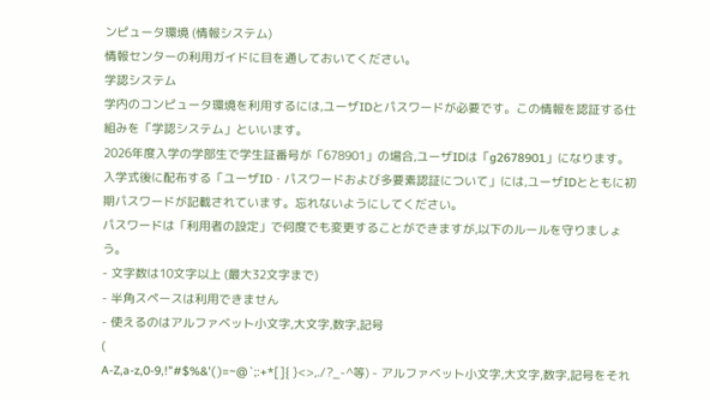ンピュータ環境 (情報システム)
情報センターの利用ガイドに目を通しておいてください。
学認システム
学内のコンピュータ環境を利用するには,ユーザIDとパスワードが必要です。この情報を認証する仕組みを「学認システム」といいます。
2026年度入学の学部生で学生証番号が「678901」の場合,ユーザIDは「g2678901」になります。
入学式後に配布する「ユーザID・パスワードおよび多要素認証について」には,ユーザIDとともに初期パスワードが記載されています。忘れないようにしてください。
パスワードは「利用者の設定」で何度でも変更することができますが,以下のルールを守りましょう。
- 文字数は10文字以上 (最大32文字まで)
- 半角スペースは利用できません
- 使えるのはアルファベット小文字,大文字,数字,記号
(
A-Z,a-z,0-9,!"#$%&'( )=~@`;:+*[ ]{ }<>,./?_-^等) - アルファベット小文字,大文字,数字,記号をそれ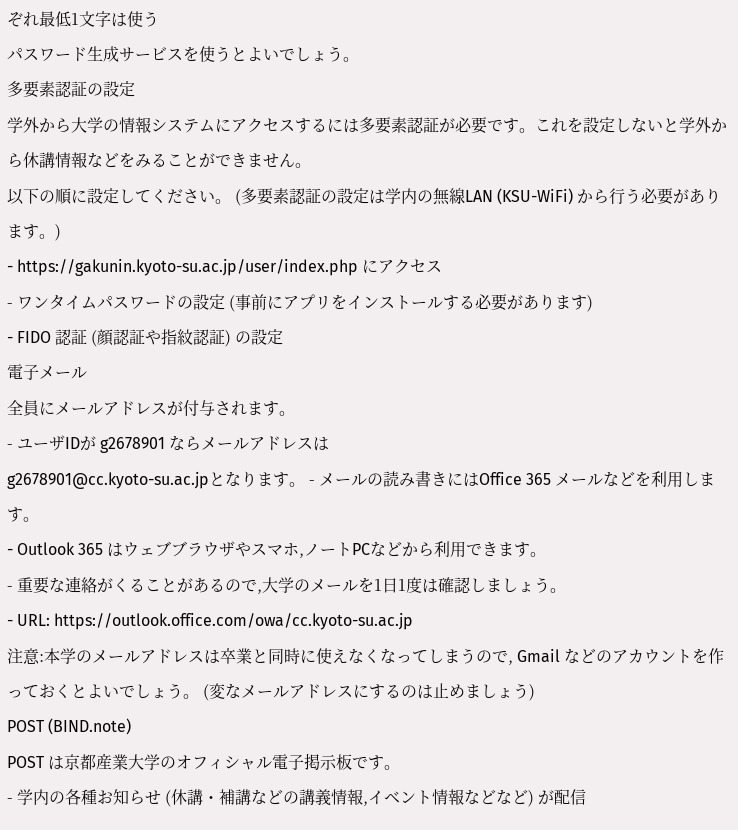ぞれ最低1文字は使う
パスワード生成サービスを使うとよいでしょう。
多要素認証の設定
学外から大学の情報システムにアクセスするには多要素認証が必要です。これを設定しないと学外から休講情報などをみることができません。
以下の順に設定してください。 (多要素認証の設定は学内の無線LAN (KSU-WiFi) から行う必要があります。)
- https://gakunin.kyoto-su.ac.jp/user/index.php にアクセス
- ワンタイムパスワードの設定 (事前にアプリをインストールする必要があります)
- FIDO 認証 (顔認証や指紋認証) の設定
電子メール
全員にメールアドレスが付与されます。
- ユーザIDが g2678901 ならメールアドレスは
g2678901@cc.kyoto-su.ac.jpとなります。 - メールの読み書きにはOffice 365 メールなどを利用します。
- Outlook 365 はウェブブラウザやスマホ,ノートPCなどから利用できます。
- 重要な連絡がくることがあるので,大学のメールを1日1度は確認しましょう。
- URL: https://outlook.office.com/owa/cc.kyoto-su.ac.jp
注意:本学のメールアドレスは卒業と同時に使えなくなってしまうので, Gmail などのアカウントを作っておくとよいでしょう。 (変なメールアドレスにするのは止めましょう)
POST (BIND.note)
POST は京都産業大学のオフィシャル電子掲示板です。
- 学内の各種お知らせ (休講・補講などの講義情報,イベント情報などなど) が配信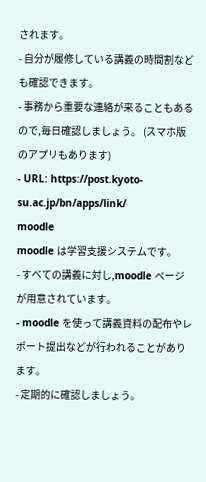されます。
- 自分が履修している講義の時間割なども確認できます。
- 事務から重要な連絡が来ることもあるので,毎日確認しましょう。 (スマホ版のアプリもあります)
- URL: https://post.kyoto-su.ac.jp/bn/apps/link/
moodle
moodle は学習支援システムです。
- すべての講義に対し,moodle ページが用意されています。
- moodle を使って講義資料の配布やレポート提出などが行われることがあります。
- 定期的に確認しましょう。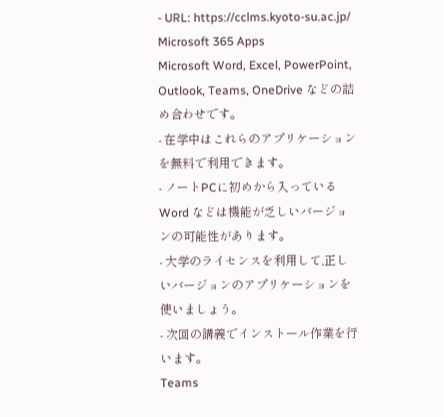- URL: https://cclms.kyoto-su.ac.jp/
Microsoft 365 Apps
Microsoft Word, Excel, PowerPoint, Outlook, Teams, OneDrive などの詰め合わせです。
- 在学中はこれらのアプリケーションを無料で利用できます。
- ノートPCに初めから入っている Word などは機能が乏しいバージョンの可能性があります。
- 大学のライセンスを利用して,正しいバージョンのアプリケーションを使いましょう。
- 次回の講義でインストール作業を行います。
Teams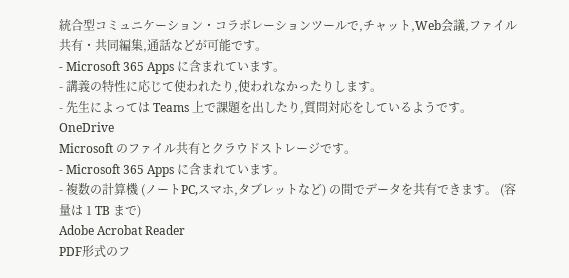統合型コミュニケーション・コラボレーションツールで,チャット,Web会議,ファイル共有・共同編集,通話などが可能です。
- Microsoft 365 Apps に含まれています。
- 講義の特性に応じて使われたり,使われなかったりします。
- 先生によっては Teams 上で課題を出したり,質問対応をしているようです。
OneDrive
Microsoft のファイル共有とクラウドストレージです。
- Microsoft 365 Apps に含まれています。
- 複数の計算機 (ノートPC,スマホ,タブレットなど) の間でデータを共有できます。 (容量は 1 TB まで)
Adobe Acrobat Reader
PDF形式のフ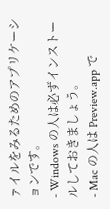ァイルをみるためのアプリケーションです。
- Windows の人は必ずインストールしておきましょう。
- Mac の人は Preview.app で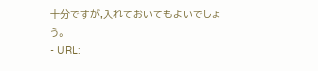十分ですが,入れておいてもよいでしょう。
- URL: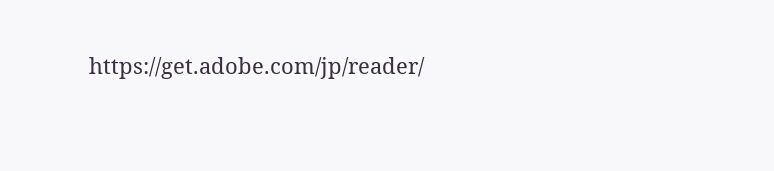https://get.adobe.com/jp/reader/